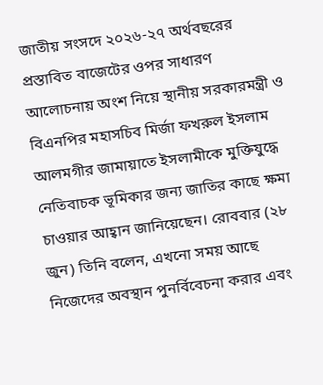জাতীয় সংসদে ২০২৬-২৭ অর্থবছরের প্রস্তাবিত বাজেটের ওপর সাধারণ আলোচনায় অংশ নিয়ে স্থানীয় সরকারমন্ত্রী ও বিএনপির মহাসচিব মির্জা ফখরুল ইসলাম আলমগীর জামায়াতে ইসলামীকে মুক্তিযুদ্ধে নেতিবাচক ভূমিকার জন্য জাতির কাছে ক্ষমা চাওয়ার আহ্বান জানিয়েছেন। রোববার (২৮ জুন) তিনি বলেন, এখনো সময় আছে নিজেদের অবস্থান পুনর্বিবেচনা করার এবং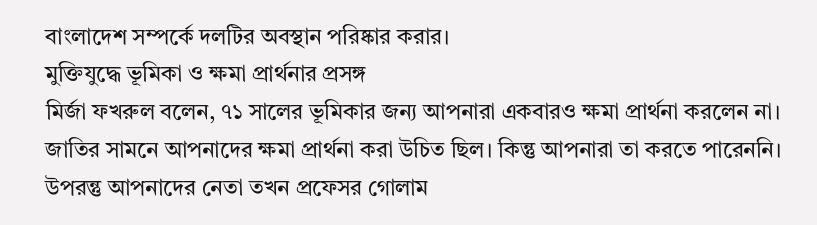বাংলাদেশ সম্পর্কে দলটির অবস্থান পরিষ্কার করার।
মুক্তিযুদ্ধে ভূমিকা ও ক্ষমা প্রার্থনার প্রসঙ্গ
মির্জা ফখরুল বলেন, ৭১ সালের ভূমিকার জন্য আপনারা একবারও ক্ষমা প্রার্থনা করলেন না। জাতির সামনে আপনাদের ক্ষমা প্রার্থনা করা উচিত ছিল। কিন্তু আপনারা তা করতে পারেননি। উপরন্তু আপনাদের নেতা তখন প্রফেসর গোলাম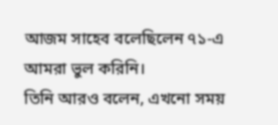আজম সাহেব বলেছিলেন ৭১-এ আমরা ভুল করিনি।
তিনি আরও বলেন, এখনো সময়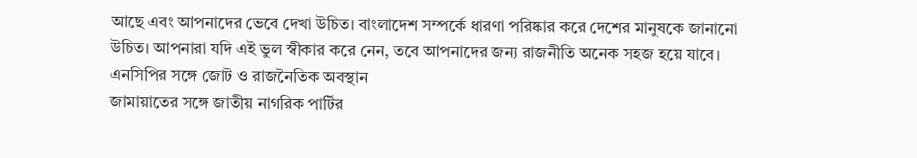আছে এবং আপনাদের ভেবে দেখা উচিত। বাংলাদেশ সম্পর্কে ধারণা পরিষ্কার করে দেশের মানুষকে জানানো উচিত। আপনারা যদি এই ভুল স্বীকার করে নেন, তবে আপনাদের জন্য রাজনীতি অনেক সহজ হয়ে যাবে।
এনসিপির সঙ্গে জোট ও রাজনৈতিক অবস্থান
জামায়াতের সঙ্গে জাতীয় নাগরিক পার্টির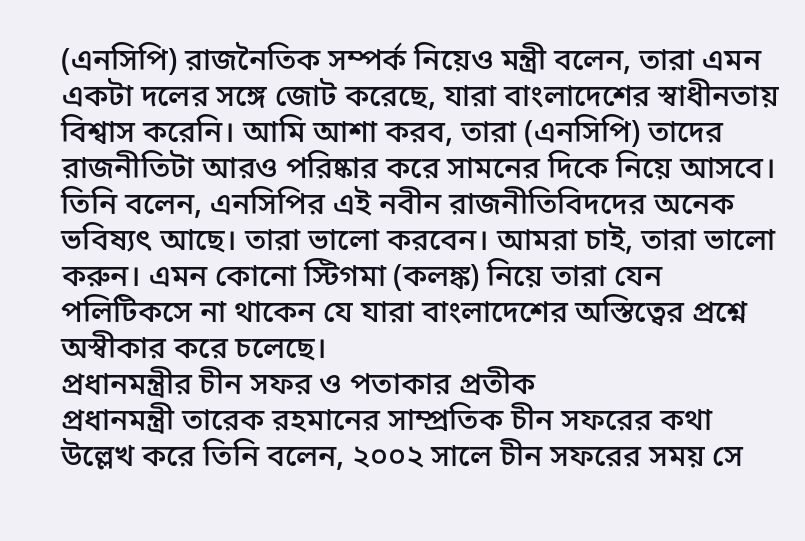(এনসিপি) রাজনৈতিক সম্পর্ক নিয়েও মন্ত্রী বলেন, তারা এমন একটা দলের সঙ্গে জোট করেছে, যারা বাংলাদেশের স্বাধীনতায় বিশ্বাস করেনি। আমি আশা করব, তারা (এনসিপি) তাদের রাজনীতিটা আরও পরিষ্কার করে সামনের দিকে নিয়ে আসবে।
তিনি বলেন, এনসিপির এই নবীন রাজনীতিবিদদের অনেক ভবিষ্যৎ আছে। তারা ভালো করবেন। আমরা চাই, তারা ভালো করুন। এমন কোনো স্টিগমা (কলঙ্ক) নিয়ে তারা যেন পলিটিকসে না থাকেন যে যারা বাংলাদেশের অস্তিত্বের প্রশ্নে অস্বীকার করে চলেছে।
প্রধানমন্ত্রীর চীন সফর ও পতাকার প্রতীক
প্রধানমন্ত্রী তারেক রহমানের সাম্প্রতিক চীন সফরের কথা উল্লেখ করে তিনি বলেন, ২০০২ সালে চীন সফরের সময় সে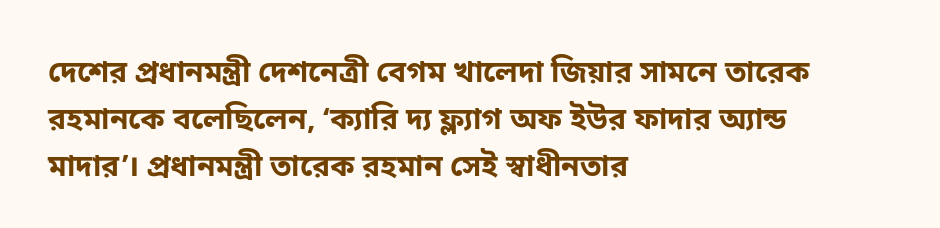দেশের প্রধানমন্ত্রী দেশনেত্রী বেগম খালেদা জিয়ার সামনে তারেক রহমানকে বলেছিলেন, ‘ক্যারি দ্য ফ্ল্যাগ অফ ইউর ফাদার অ্যান্ড মাদার’। প্রধানমন্ত্রী তারেক রহমান সেই স্বাধীনতার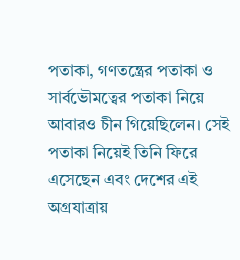পতাকা, গণতন্ত্রের পতাকা ও সার্বভৌমত্বের পতাকা নিয়ে আবারও চীন গিয়েছিলেন। সেই পতাকা নিয়েই তিনি ফিরে এসেছেন এবং দেশের এই অগ্রযাত্রায়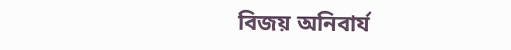বিজয় অনিবার্য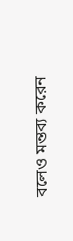বলেও মন্তব্য করেন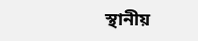স্থানীয়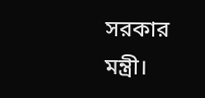সরকার মন্ত্রী।